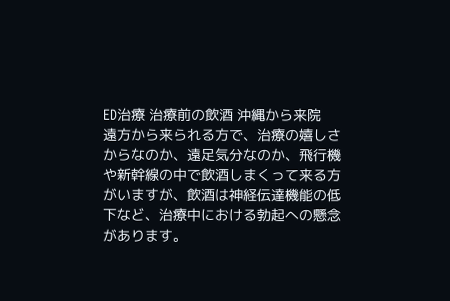ED治療 治療前の飲酒 沖縄から来院
遠方から来られる方で、治療の嬉しさからなのか、遠足気分なのか、飛行機や新幹線の中で飲酒しまくって来る方がいますが、飲酒は神経伝達機能の低下など、治療中における勃起への懸念があります。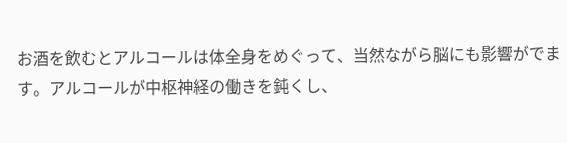お酒を飲むとアルコールは体全身をめぐって、当然ながら脳にも影響がでます。アルコールが中枢神経の働きを鈍くし、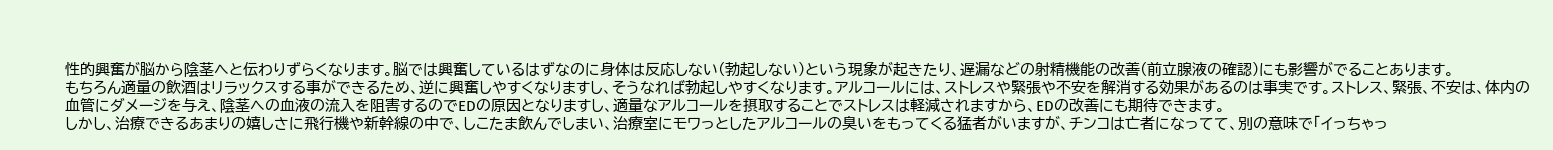性的興奮が脳から陰茎へと伝わりずらくなります。脳では興奮しているはずなのに身体は反応しない(勃起しない)という現象が起きたり、遅漏などの射精機能の改善(前立腺液の確認)にも影響がでることあります。
もちろん適量の飲酒はリラックスする事ができるため、逆に興奮しやすくなりますし、そうなれば勃起しやすくなります。アルコールには、ストレスや緊張や不安を解消する効果があるのは事実です。ストレス、緊張、不安は、体内の血管にダメージを与え、陰茎への血液の流入を阻害するのでEDの原因となりますし、適量なアルコールを摂取することでストレスは軽減されますから、EDの改善にも期待できます。
しかし、治療できるあまりの嬉しさに飛行機や新幹線の中で、しこたま飲んでしまい、治療室にモワっとしたアルコールの臭いをもってくる猛者がいますが、チンコは亡者になってて、別の意味で「イっちゃっ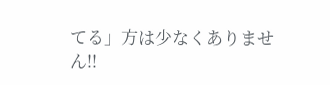てる」方は少なくありません!!